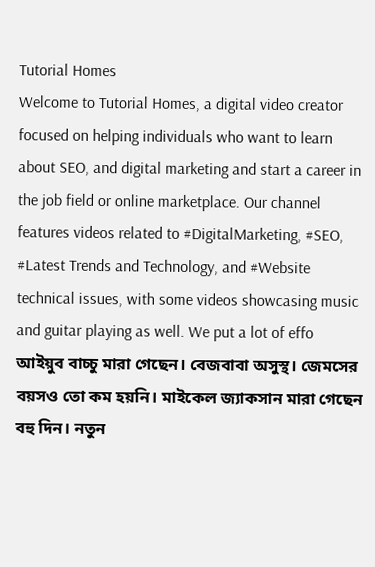Tutorial Homes
Welcome to Tutorial Homes, a digital video creator focused on helping individuals who want to learn about SEO, and digital marketing and start a career in the job field or online marketplace. Our channel features videos related to #DigitalMarketing, #SEO, #Latest Trends and Technology, and #Website technical issues, with some videos showcasing music and guitar playing as well. We put a lot of effo
আইয়ুব বাচ্চু মারা গেছেন। বেজবাবা অসুস্থ। জেমসের বয়সও তো কম হয়নি। মাইকেল জ্যাকসান মারা গেছেন বহু দিন। নতুন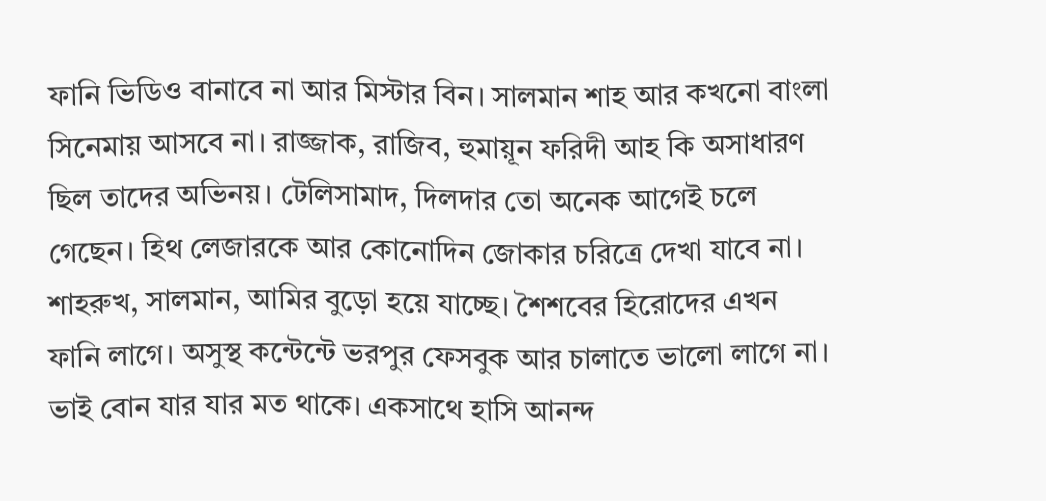ফানি ভিডিও বানাবে না আর মিস্টার বিন। সালমান শাহ আর কখনো বাংলা সিনেমায় আসবে না। রাজ্জাক, রাজিব, হুমায়ূন ফরিদী আহ কি অসাধারণ ছিল তাদের অভিনয়। টেলিসামাদ, দিলদার তো অনেক আগেই চলে গেছেন। হিথ লেজারকে আর কোনোদিন জোকার চরিত্রে দেখা যাবে না। শাহরুখ, সালমান, আমির বুড়ো হয়ে যাচ্ছে। শৈশবের হিরোদের এখন ফানি লাগে। অসুস্থ কন্টেন্টে ভরপুর ফেসবুক আর চালাতে ভালো লাগে না। ভাই বোন যার যার মত থাকে। একসাথে হাসি আনন্দ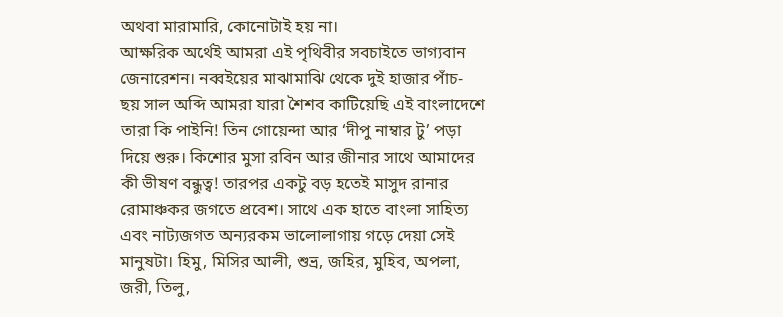অথবা মারামারি, কোনোটাই হয় না।
আক্ষরিক অর্থেই আমরা এই পৃথিবীর সবচাইতে ভাগ্যবান জেনারেশন। নব্বইয়ের মাঝামাঝি থেকে দুই হাজার পাঁচ- ছয় সাল অব্দি আমরা যারা শৈশব কাটিয়েছি এই বাংলাদেশে তারা কি পাইনি! তিন গোয়েন্দা আর ‘দীপু নাম্বার টু’ পড়া দিয়ে শুরু। কিশোর মুসা রবিন আর জীনার সাথে আমাদের কী ভীষণ বন্ধুত্ব! তারপর একটু বড় হতেই মাসুদ রানার রোমাঞ্চকর জগতে প্রবেশ। সাথে এক হাতে বাংলা সাহিত্য এবং নাট্যজগত অন্যরকম ভালোলাগায় গড়ে দেয়া সেই মানুষটা। হিমু, মিসির আলী, শুভ্র, জহির, মুহিব, অপলা, জরী, তিলু,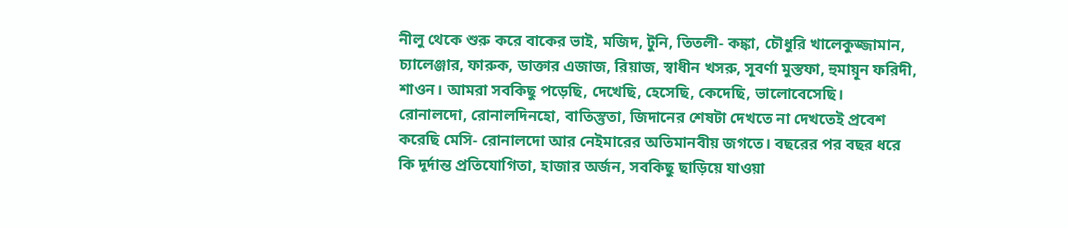নীলু থেকে শুরু করে বাকের ভাই, মজিদ, টুনি, তিতলী- কঙ্কা, চৌধুরি খালেকুজ্জামান, চ্যালেঞ্জার, ফারুক, ডাক্তার এজাজ, রিয়াজ, স্বাধীন খসরু, সূবর্ণা মুস্তফা, হুমায়ূন ফরিদী, শাওন। আমরা সবকিছু পড়েছি, দেখেছি, হেসেছি, কেদেছি, ভালোবেসেছি।
রোনালদো, রোনালদিনহো, বাতিস্তুতা, জিদানের শেষটা দেখতে না দেখতেই প্রবেশ করেছি মেসি- রোনালদো আর নেইমারের অতিমানবীয় জগতে। বছরের পর বছর ধরে কি দূর্দান্ত প্রতিযোগিতা, হাজার অর্জন, সবকিছু ছাড়িয়ে যাওয়া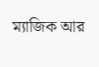ম্যাজিক আর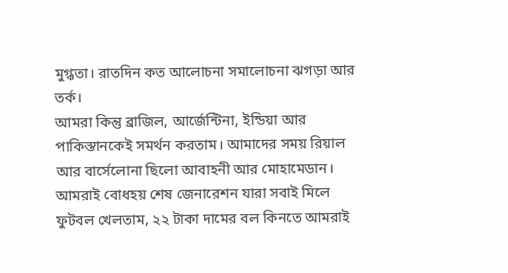মুগ্ধতা। রাতদিন কত আলোচনা সমালোচনা ঝগড়া আর তর্ক।
আমরা কিন্তু ব্রাজিল, আর্জেন্টিনা, ইন্ডিয়া আর পাকিস্তানকেই সমর্থন করতাম। আমাদের সময় রিয়াল আর বার্সেলোনা ছিলো আবাহনী আর মোহামেডান।
আমরাই বোধহয় শেষ জেনারেশন যারা সবাই মিলে ফুটবল খেলতাম, ২২ টাকা দামের বল কিনতে আমরাই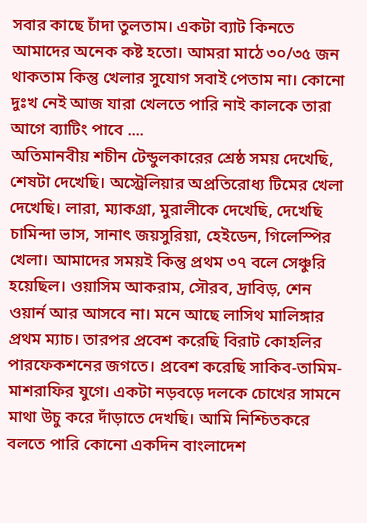সবার কাছে চাঁদা তুলতাম। একটা ব্যাট কিনতে আমাদের অনেক কষ্ট হতো। আমরা মাঠে ৩০/৩৫ জন থাকতাম কিন্তু খেলার সুযোগ সবাই পেতাম না। কোনো দুঃখ নেই আজ যারা খেলতে পারি নাই কালকে তারা আগে ব্যাটিং পাবে ....
অতিমানবীয় শচীন টেন্ডুলকারের শ্রেষ্ঠ সময় দেখেছি, শেষটা দেখেছি। অস্ট্রেলিয়ার অপ্রতিরোধ্য টিমের খেলা দেখেছি। লারা, ম্যাকগ্রা, মুরালীকে দেখেছি, দেখেছি চামিন্দা ভাস, সানাৎ জয়সুরিয়া, হেইডেন, গিলেস্পির খেলা। আমাদের সময়ই কিন্তু প্রথম ৩৭ বলে সেঞ্চুরি হয়েছিল। ওয়াসিম আকরাম, সৌরব, দ্রাবিড়, শেন ওয়ার্ন আর আসবে না। মনে আছে লাসিথ মালিঙ্গার প্রথম ম্যাচ। তারপর প্রবেশ করেছি বিরাট কোহলির পারফেকশনের জগতে। প্রবেশ করেছি সাকিব-তামিম-মাশরাফির যুগে। একটা নড়বড়ে দলকে চোখের সামনে মাথা উচু করে দাঁড়াতে দেখছি। আমি নিশ্চিতকরে বলতে পারি কোনো একদিন বাংলাদেশ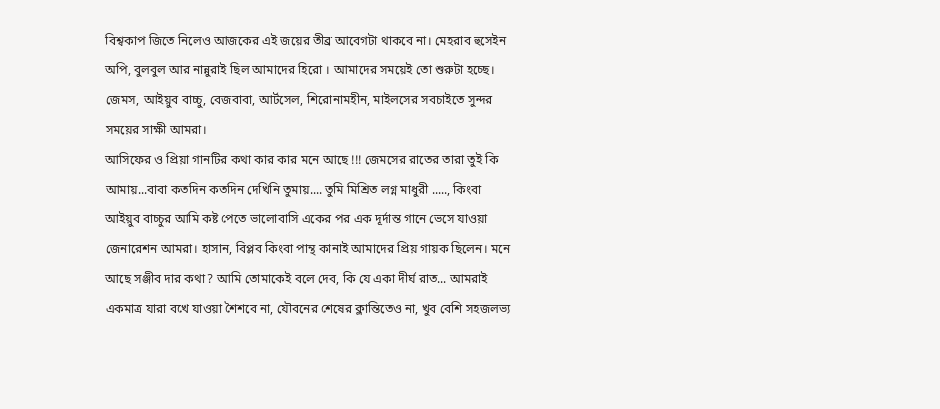বিশ্বকাপ জিতে নিলেও আজকের এই জয়ের তীব্র আবেগটা থাকবে না। মেহরাব হুসেইন অপি, বুলবুল আর নান্নুরাই ছিল আমাদের হিরো । আমাদের সময়েই তো শুরুটা হচ্ছে। জেমস, আইয়ুব বাচ্চু, বেজবাবা, আর্টসেল, শিরোনামহীন, মাইলসের সবচাইতে সুন্দর সময়ের সাক্ষী আমরা।
আসিফের ও প্রিয়া গানটির কথা কার কার মনে আছে !!! জেমসের রাতের তারা তুই কি আমায়...বাবা কতদিন কতদিন দেখিনি তুমায়.... তুমি মিশ্রিত লগ্ন মাধুরী ....., কিংবা আইয়ুব বাচ্চুর আমি কষ্ট পেতে ভালোবাসি একের পর এক দূর্দান্ত গানে ভেসে যাওয়া জেনারেশন আমরা। হাসান, বিপ্লব কিংবা পান্থ কানাই আমাদের প্রিয় গায়ক ছিলেন। মনে আছে সঞ্জীব দার কথা? আমি তোমাকেই বলে দেব, কি যে একা দীর্ঘ রাত... আমরাই একমাত্র যারা বখে যাওয়া শৈশবে না, যৌবনের শেষের ক্লান্তিতেও না, খুব বেশি সহজলভ্য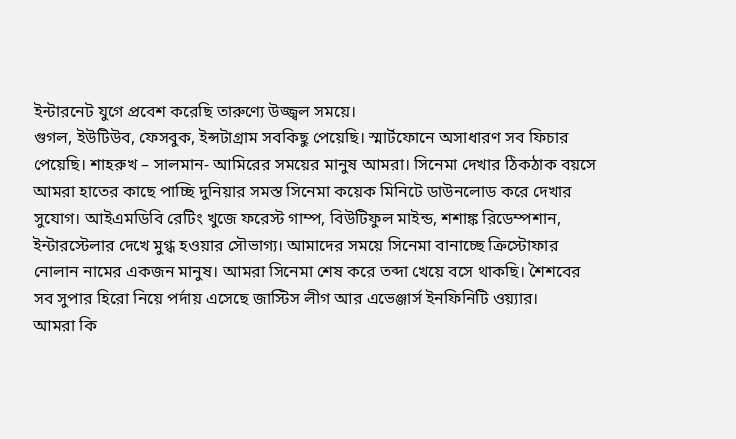ইন্টারনেট যুগে প্রবেশ করেছি তারুণ্যে উজ্জ্বল সময়ে।
গুগল, ইউটিউব, ফেসবুক, ইন্সটাগ্রাম সবকিছু পেয়েছি। স্মার্টফোনে অসাধারণ সব ফিচার পেয়েছি। শাহরুখ – সালমান- আমিরের সময়ের মানুষ আমরা। সিনেমা দেখার ঠিকঠাক বয়সে আমরা হাতের কাছে পাচ্ছি দুনিয়ার সমস্ত সিনেমা কয়েক মিনিটে ডাউনলোড করে দেখার সুযোগ। আইএমডিবি রেটিং খুজে ফরেস্ট গাম্প, বিউটিফুল মাইন্ড, শশাঙ্ক রিডেম্পশান, ইন্টারস্টেলার দেখে মুগ্ধ হওয়ার সৌভাগ্য। আমাদের সময়ে সিনেমা বানাচ্ছে ক্রিস্টোফার নোলান নামের একজন মানুষ। আমরা সিনেমা শেষ করে তব্দা খেয়ে বসে থাকছি। শৈশবের সব সুপার হিরো নিয়ে পর্দায় এসেছে জাস্টিস লীগ আর এভেঞ্জার্স ইনফিনিটি ওয়্যার।
আমরা কি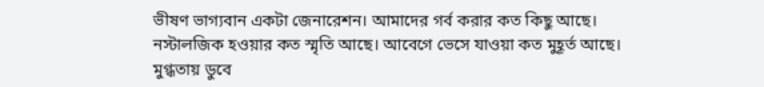ভীষণ ভাগ্যবান একটা জেনারেশন। আমাদের গর্ব করার কত কিছু আছে। নস্টালজিক হওয়ার কত স্মৃতি আছে। আবেগে ভেসে যাওয়া কত মুহূর্ত আছে। মুগ্ধতায় ডুবে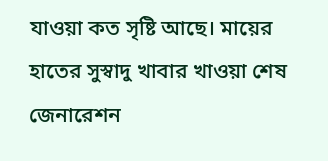যাওয়া কত সৃষ্টি আছে। মায়ের হাতের সুস্বাদু খাবার খাওয়া শেষ জেনারেশন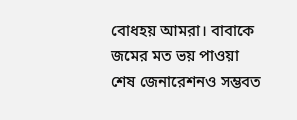বোধহয় আমরা। বাবাকে জমের মত ভয় পাওয়া শেষ জেনারেশনও সম্ভবত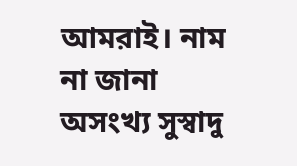আমরাই। নাম না জানা অসংখ্য সুস্বাদু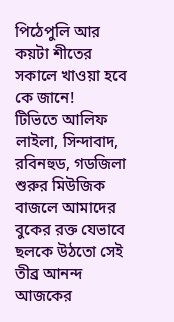পিঠেপুলি আর কয়টা শীতের সকালে খাওয়া হবে কে জানে!
টিভিতে আলিফ লাইলা, সিন্দাবাদ, রবিনহুড, গডজিলা শুরুর মিউজিক বাজলে আমাদের বুকের রক্ত যেভাবে ছলকে উঠতো সেই তীব্র আনন্দ আজকের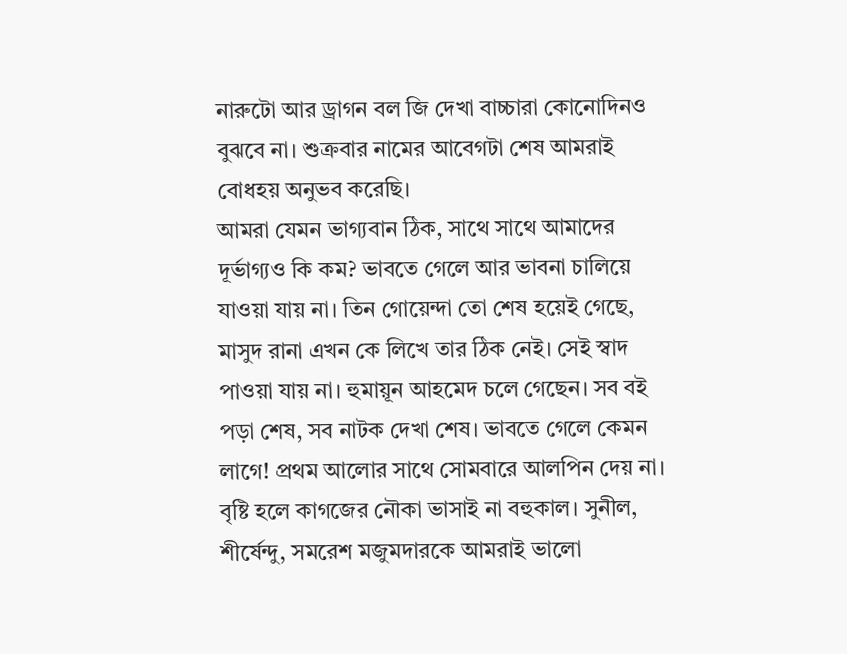নারুটো আর ড্রাগন বল জি দেখা বাচ্চারা কোনোদিনও বুঝবে না। শুক্রবার নামের আবেগটা শেষ আমরাই বোধহয় অনুভব করেছি।
আমরা যেমন ভাগ্যবান ঠিক, সাথে সাথে আমাদের দূর্ভাগ্যও কি কম? ভাবতে গেলে আর ভাবনা চালিয়ে যাওয়া যায় না। তিন গোয়েন্দা তো শেষ হয়েই গেছে, মাসুদ রানা এখন কে লিখে তার ঠিক নেই। সেই স্বাদ পাওয়া যায় না। হুমায়ূন আহমেদ চলে গেছেন। সব বই পড়া শেষ, সব নাটক দেখা শেষ। ভাবতে গেলে কেমন লাগে! প্রথম আলোর সাথে সোমবারে আলপিন দেয় না। বৃষ্টি হলে কাগজের নৌকা ভাসাই না বহুকাল। সুনীল, শীর্ষেন্দু, সমরেশ মজুমদারকে আমরাই ভালো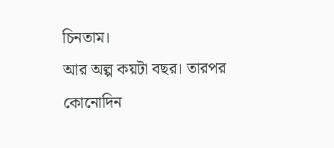চিনতাম।
আর অল্প কয়টা বছর। তারপর কোনোদিন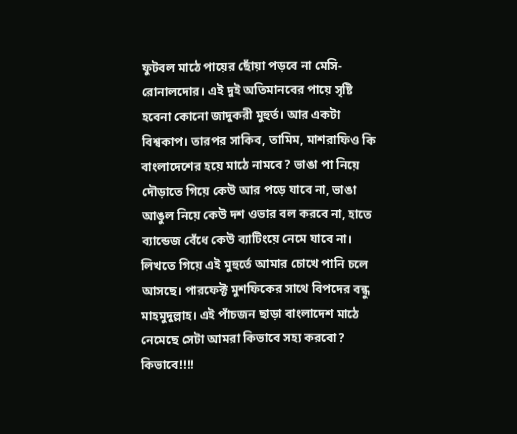ফুটবল মাঠে পায়ের ছোঁয়া পড়বে না মেসি-রোনালদোর। এই দুই অতিমানবের পায়ে সৃষ্টি হবেনা কোনো জাদুকরী মুহুর্ত। আর একটা বিশ্বকাপ। তারপর সাকিব, তামিম, মাশরাফিও কি বাংলাদেশের হয়ে মাঠে নামবে? ভাঙা পা নিয়ে দৌড়াতে গিয়ে কেউ আর পড়ে যাবে না, ভাঙা আঙুল নিয়ে কেউ দশ ওভার বল করবে না, হাতে ব্যান্ডেজ বেঁধে কেউ ব্যাটিংয়ে নেমে যাবে না। লিখতে গিয়ে এই মুহুর্তে আমার চোখে পানি চলে আসছে। পারফেক্ট মুশফিকের সাথে বিপদের বন্ধু মাহমুদুল্লাহ। এই পাঁচজন ছাড়া বাংলাদেশ মাঠে নেমেছে সেটা আমরা কিভাবে সহ্য করবো? কিভাবে!!!!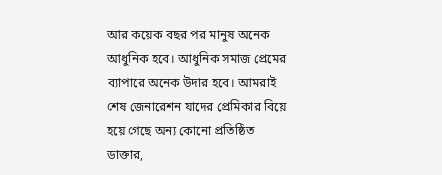আর কয়েক বছর পর মানুষ অনেক আধুনিক হবে। আধুনিক সমাজ প্রেমের ব্যাপারে অনেক উদার হবে। আমরাই শেষ জেনারেশন যাদের প্রেমিকার বিয়ে হয়ে গেছে অন্য কোনো প্রতিষ্ঠিত ডাক্তার,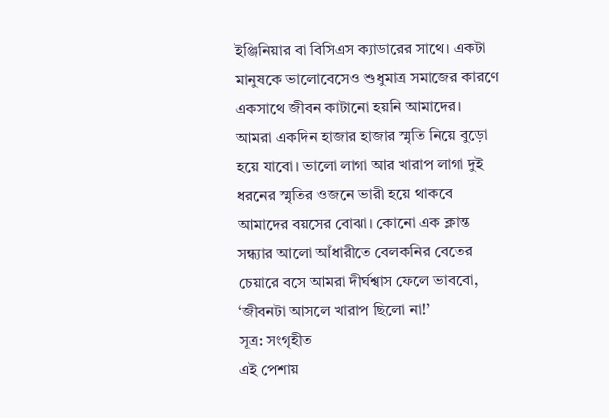ইঞ্জিনিয়ার বা বিসিএস ক্যাডারের সাথে। একটা মানুষকে ভালোবেসেও শুধুমাত্র সমাজের কারণে একসাথে জীবন কাটানো হয়নি আমাদের।
আমরা একদিন হাজার হাজার স্মৃতি নিয়ে বুড়ো হয়ে যাবো। ভালো লাগা আর খারাপ লাগা দুই ধরনের স্মৃতির ওজনে ভারী হয়ে থাকবে আমাদের বয়সের বোঝা। কোনো এক ক্লান্ত সন্ধ্যার আলো আঁধারীতে বেলকনির বেতের চেয়ারে বসে আমরা দীর্ঘশ্বাস ফেলে ভাববো, ‘জীবনটা আসলে খারাপ ছিলো না!’
সূত্র: সংগৃহীত
এই পেশায়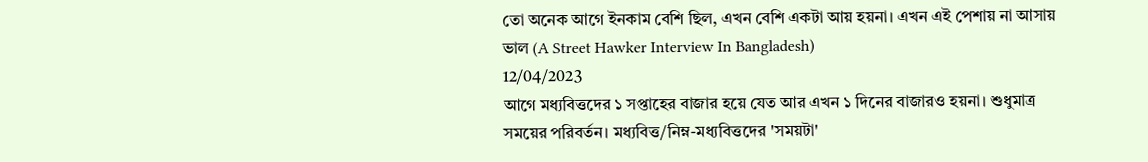তো অনেক আগে ইনকাম বেশি ছিল, এখন বেশি একটা আয় হয়না। এখন এই পেশায় না আসায় ভাল (A Street Hawker Interview In Bangladesh)
12/04/2023
আগে মধ্যবিত্তদের ১ সপ্তাহের বাজার হয়ে যেত আর এখন ১ দিনের বাজারও হয়না। শুধুমাত্র সময়ের পরিবর্তন। মধ্যবিত্ত/নিম্ন-মধ্যবিত্তদের 'সময়টা'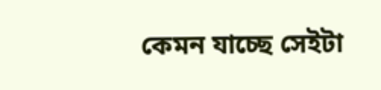কেমন যাচ্ছে সেইটা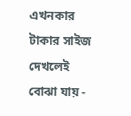এখনকার টাকার সাইজ দেখলেই বোঝা যায় -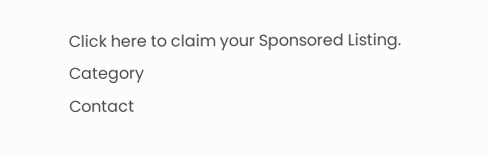Click here to claim your Sponsored Listing.
Category
Contact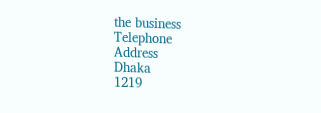the business
Telephone
Address
Dhaka
1219